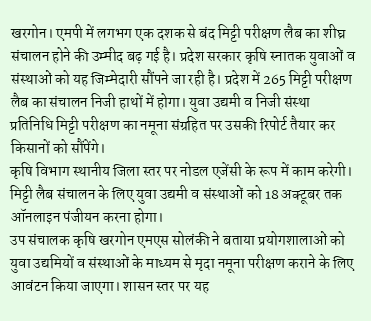खरगोन। एमपी में लगभग एक दशक से बंद मिट्टी परीक्षण लैब का शीघ्र संचालन होने की उम्मीद बढ़ गई है। प्रदेश सरकार कृषि स्नातक युवाओं व संस्थाओं को यह जिम्मेदारी सौंपने जा रही है। प्रदेश में 265 मिट्टी परीक्षण लैब का संचालन निजी हाथों में होगा। युवा उद्यमी व निजी संस्था प्रतिनिधि मिट्टी परीक्षण का नमूना संग्रहित पर उसकी रिपोर्ट तैयार कर किसानों को सौंपेंगे।
कृषि विभाग स्थानीय जिला स्तर पर नोडल एजेंसी के रूप में काम करेगी। मिट्टी लैब संचालन के लिए युवा उद्यमी व संस्थाओं को 18 अक्टूबर तक ऑनलाइन पंजीयन करना होगा।
उप संचालक कृषि खरगोन एमएस सोलंकी ने बताया प्रयोगशालाओं को युवा उद्यमियों व संस्थाओं के माध्यम से मृदा नमूना परीक्षण कराने के लिए आवंटन किया जाएगा। शासन स्तर पर यह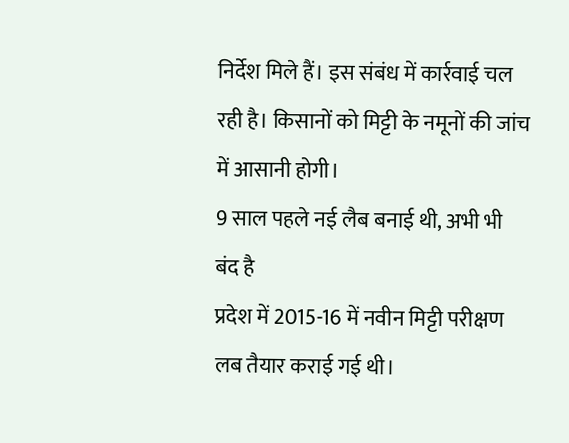निर्देश मिले हैं। इस संबंध में कार्रवाई चल रही है। किसानों को मिट्टी के नमूनों की जांच में आसानी होगी।
9 साल पहले नई लैब बनाई थी, अभी भी बंद है
प्रदेश में 2015-16 में नवीन मिट्टी परीक्षण लब तैयार कराई गई थी।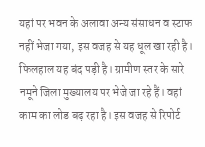यहां पर भवन के अलावा अन्य संसाधन व स्टाफ नहीं भेजा गया, इस वजह से यह धूल खा रही है। फिलहाल यह बंद पड़ी है। ग्रामीण स्तर के सारे नमूने जिला मुख्यालय पर भेजे जा रहे हैं। वहां काम का लोड बढ़ रहा है। इस वजह से रिपोर्ट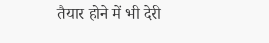तैयार होने में भी देरी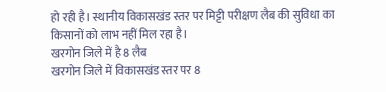हो रही है। स्थानीय विकासखंड स्तर पर मिट्टी परीक्षण लैब की सुविधा का किसानों को लाभ नहीं मिल रहा है।
खरगोन जिले में है 8 लैब
खरगोन जिले में विकासखंड स्तर पर 8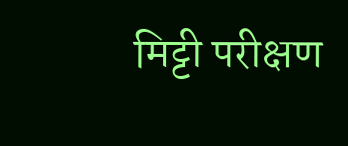मिट्टी परीक्षण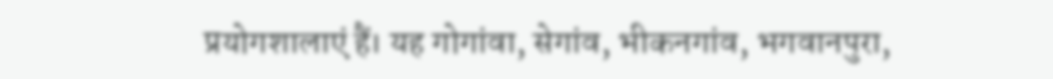प्रयोगशालाएं हैं। यह गोगांवा, सेगांव, भीकनगांव, भगवानपुरा,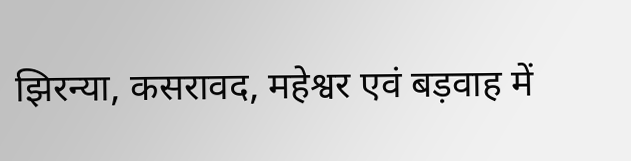झिरन्या, कसरावद, महेश्वर एवं बड़वाह में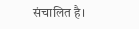संचालित है।